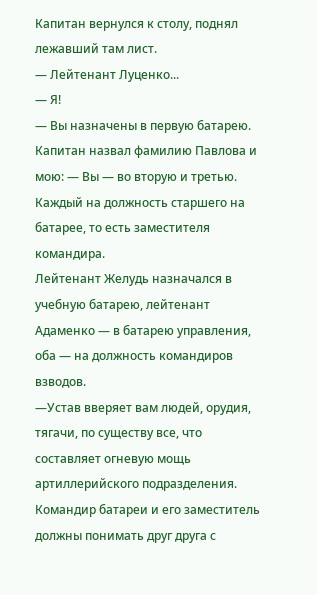Капитан вернулся к столу, поднял лежавший там лист.
— Лейтенант Луценко...
— Я!
— Вы назначены в первую батарею.
Капитан назвал фамилию Павлова и мою: — Вы — во вторую и третью. Каждый на должность старшего на батарее, то есть заместителя командира.
Лейтенант Желудь назначался в учебную батарею, лейтенант
Адаменко — в батарею управления, оба — на должность командиров взводов.
—Устав вверяет вам людей, орудия, тягачи, по существу все, что составляет огневую мощь артиллерийского подразделения. Командир батареи и его заместитель должны понимать друг друга с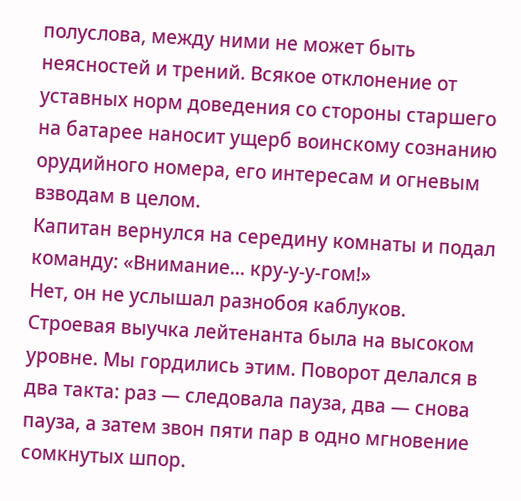полуслова, между ними не может быть неясностей и трений. Всякое отклонение от уставных норм доведения со стороны старшего на батарее наносит ущерб воинскому сознанию орудийного номера, его интересам и огневым взводам в целом.
Капитан вернулся на середину комнаты и подал команду: «Внимание... кру-у-у-гом!»
Нет, он не услышал разнобоя каблуков. Строевая выучка лейтенанта была на высоком уровне. Мы гордились этим. Поворот делался в два такта: раз — следовала пауза, два — снова пауза, а затем звон пяти пар в одно мгновение сомкнутых шпор.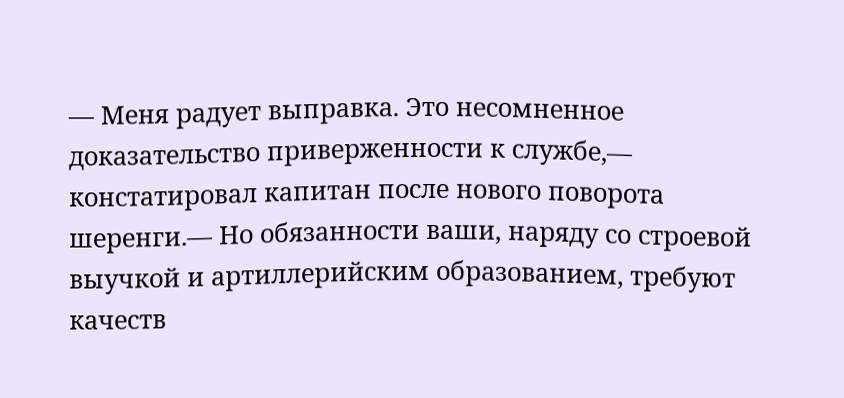— Меня радует выправка. Это несомненное доказательство приверженности к службе,— констатировал капитан после нового поворота шеренги.— Но обязанности ваши, наряду со строевой выучкой и артиллерийским образованием, требуют качеств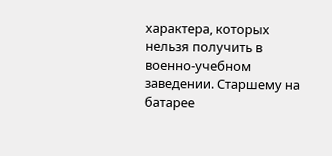характера, которых нельзя получить в военно-учебном заведении. Старшему на батарее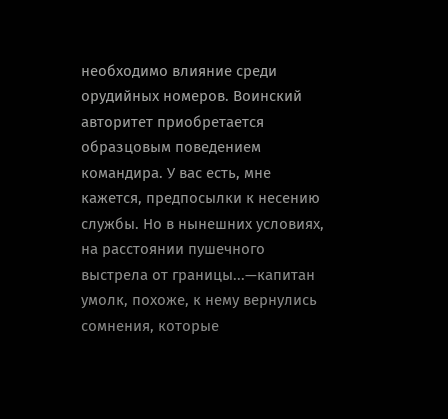необходимо влияние среди орудийных номеров. Воинский авторитет приобретается образцовым поведением командира. У вас есть, мне кажется, предпосылки к несению службы. Но в нынешних условиях, на расстоянии пушечного выстрела от границы...—капитан умолк, похоже, к нему вернулись сомнения, которые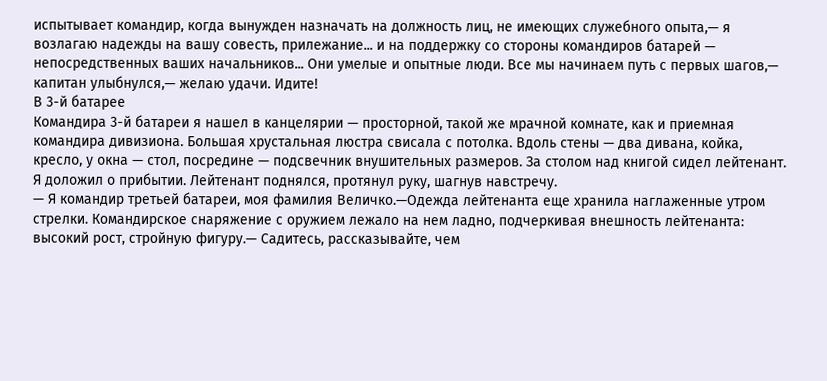испытывает командир, когда вынужден назначать на должность лиц, не имеющих служебного опыта,— я возлагаю надежды на вашу совесть, прилежание... и на поддержку со стороны командиров батарей — непосредственных ваших начальников... Они умелые и опытные люди. Все мы начинаем путь с первых шагов,— капитан улыбнулся,— желаю удачи. Идите!
В 3-й батарее
Командира 3-й батареи я нашел в канцелярии — просторной, такой же мрачной комнате, как и приемная командира дивизиона. Большая хрустальная люстра свисала с потолка. Вдоль стены — два дивана, койка, кресло, у окна — стол, посредине — подсвечник внушительных размеров. За столом над книгой сидел лейтенант. Я доложил о прибытии. Лейтенант поднялся, протянул руку, шагнув навстречу.
— Я командир третьей батареи, моя фамилия Величко.—Одежда лейтенанта еще хранила наглаженные утром стрелки. Командирское снаряжение с оружием лежало на нем ладно, подчеркивая внешность лейтенанта: высокий рост, стройную фигуру.— Садитесь, рассказывайте, чем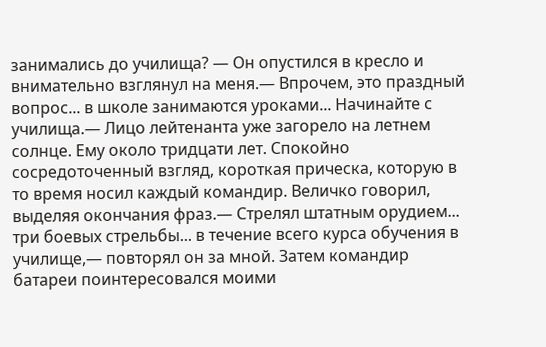занимались до училища? — Он опустился в кресло и внимательно взглянул на меня.— Впрочем, это праздный вопрос... в школе занимаются уроками... Начинайте с училища.— Лицо лейтенанта уже загорело на летнем солнце. Ему около тридцати лет. Спокойно сосредоточенный взгляд, короткая прическа, которую в то время носил каждый командир. Величко говорил, выделяя окончания фраз.— Стрелял штатным орудием... три боевых стрельбы... в течение всего курса обучения в училище,— повторял он за мной. Затем командир батареи поинтересовался моими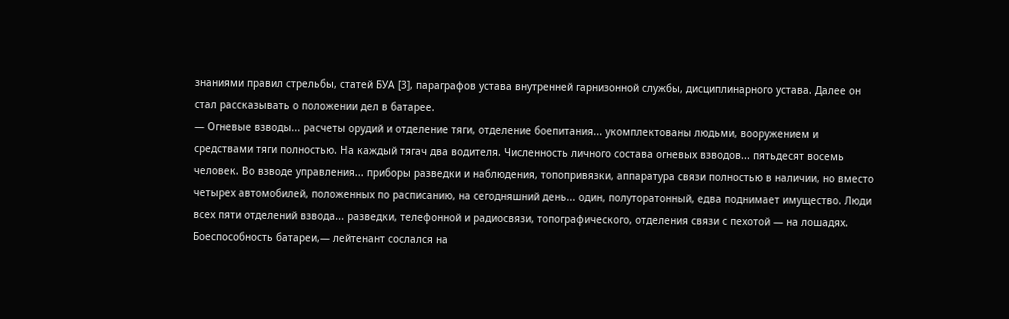знаниями правил стрельбы, статей БУА [3], параграфов устава внутренней гарнизонной службы, дисциплинарного устава. Далее он стал рассказывать о положении дел в батарее.
— Огневые взводы... расчеты орудий и отделение тяги, отделение боепитания... укомплектованы людьми, вооружением и средствами тяги полностью. На каждый тягач два водителя. Численность личного состава огневых взводов... пятьдесят восемь человек. Во взводе управления... приборы разведки и наблюдения, топопривязки, аппаратура связи полностью в наличии, но вместо четырех автомобилей, положенных по расписанию, на сегодняшний день... один, полуторатонный, едва поднимает имущество. Люди всех пяти отделений взвода... разведки, телефонной и радиосвязи, топографического, отделения связи с пехотой — на лошадях. Боеспособность батареи,— лейтенант сослался на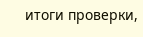итоги проверки,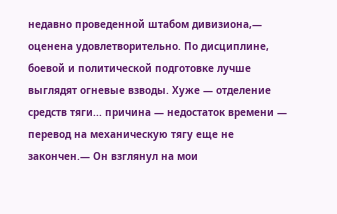недавно проведенной штабом дивизиона,— оценена удовлетворительно. По дисциплине, боевой и политической подготовке лучше выглядят огневые взводы. Хуже — отделение средств тяги... причина — недостаток времени — перевод на механическую тягу еще не закончен.— Он взглянул на мои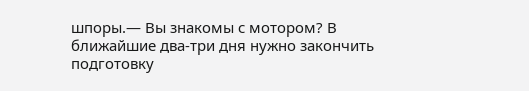шпоры.— Вы знакомы с мотором? В ближайшие два-три дня нужно закончить подготовку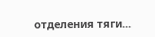отделения тяги...